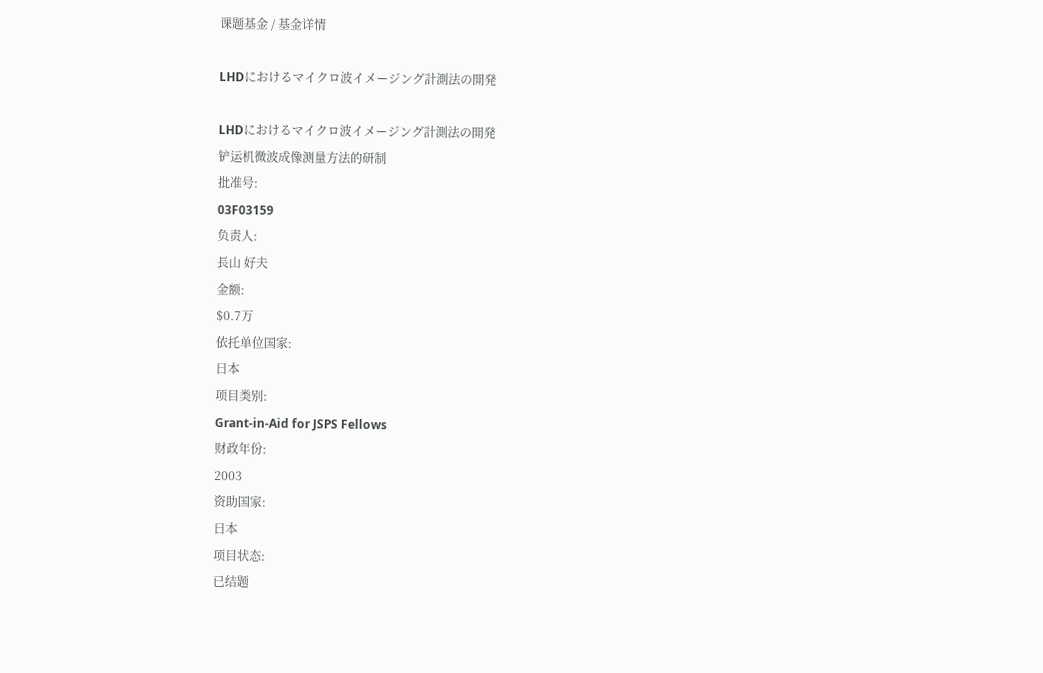课题基金 / 基金详情

LHDにおけるマイクロ波イメージング計測法の開発

LHDにおけるマイクロ波イメージング計測法の開発
铲运机微波成像测量方法的研制
批准号:
03F03159
负责人:
長山 好夫
金额:
$0.7万
依托单位国家:
日本
项目类别:
Grant-in-Aid for JSPS Fellows
财政年份:
2003
资助国家:
日本
项目状态:
已结题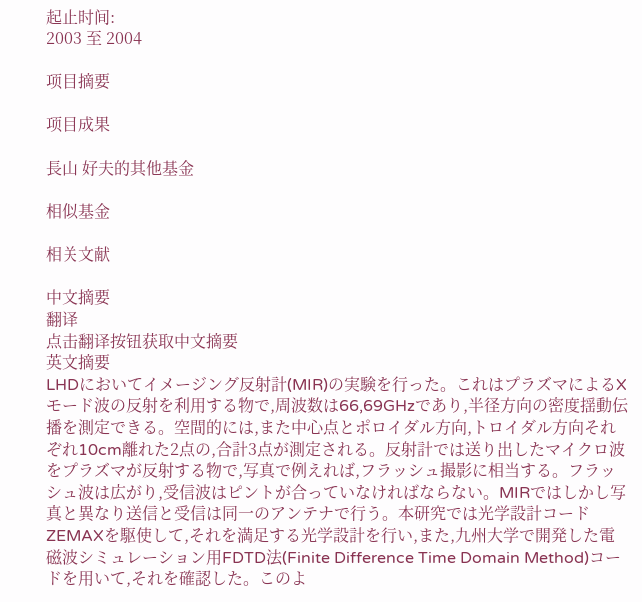起止时间:
2003 至 2004

项目摘要

项目成果

長山 好夫的其他基金

相似基金

相关文献

中文摘要
翻译
点击翻译按钮获取中文摘要
英文摘要
LHDにおいてイメージング反射計(MIR)の実験を行った。これはプラズマによるXモード波の反射を利用する物で,周波数は66,69GHzであり,半径方向の密度揺動伝播を測定できる。空間的には,また中心点とポロイダル方向,トロイダル方向それぞれ10cm離れた2点の,合計3点が測定される。反射計では送り出したマイクロ波をプラズマが反射する物で,写真で例えれば,フラッシュ撮影に相当する。フラッシュ波は広がり,受信波はピントが合っていなければならない。MIRではしかし写真と異なり送信と受信は同一のアンテナで行う。本研究では光学設計コードZEMAXを駆使して,それを満足する光学設計を行い,また,九州大学で開発した電磁波シミュレーション用FDTD法(Finite Difference Time Domain Method)コードを用いて,それを確認した。このよ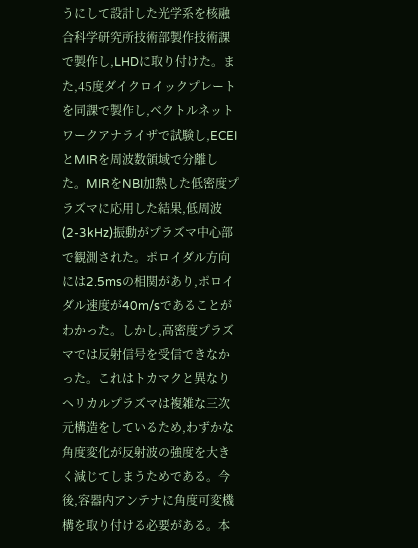うにして設計した光学系を核融合科学研究所技術部製作技術課で製作し,LHDに取り付けた。また,45度ダイクロイックプレートを同課で製作し,ベクトルネットワークアナライザで試験し,ECEIとMIRを周波数領域で分離した。MIRをNBI加熱した低密度プラズマに応用した結果,低周波(2-3kHz)振動がプラズマ中心部で観測された。ポロイダル方向には2.5msの相関があり,ポロイダル速度が40m/sであることがわかった。しかし,高密度プラズマでは反射信号を受信できなかった。これはトカマクと異なりヘリカルプラズマは複雑な三次元構造をしているため,わずかな角度変化が反射波の強度を大きく減じてしまうためである。今後,容器内アンテナに角度可変機構を取り付ける必要がある。本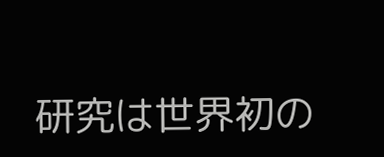研究は世界初の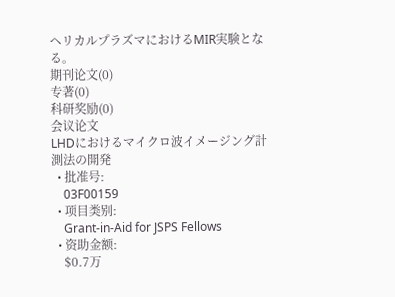ヘリカルプラズマにおけるMIR実験となる。
期刊论文(0)
专著(0)
科研奖励(0)
会议论文
LHDにおけるマイクロ波イメージング計測法の開発
  • 批准号:
    03F00159
  • 项目类别:
    Grant-in-Aid for JSPS Fellows
  • 资助金额:
    $0.7万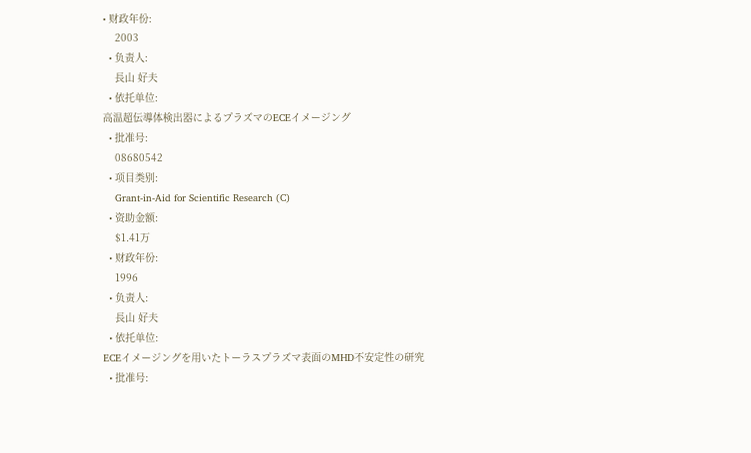• 财政年份:
    2003
  • 负责人:
    長山 好夫
  • 依托单位:
高温超伝導体検出器によるプラズマのECEイメージング
  • 批准号:
    08680542
  • 项目类别:
    Grant-in-Aid for Scientific Research (C)
  • 资助金额:
    $1.41万
  • 财政年份:
    1996
  • 负责人:
    長山 好夫
  • 依托单位:
ECEイメージングを用いたトーラスプラズマ表面のMHD不安定性の研究
  • 批准号: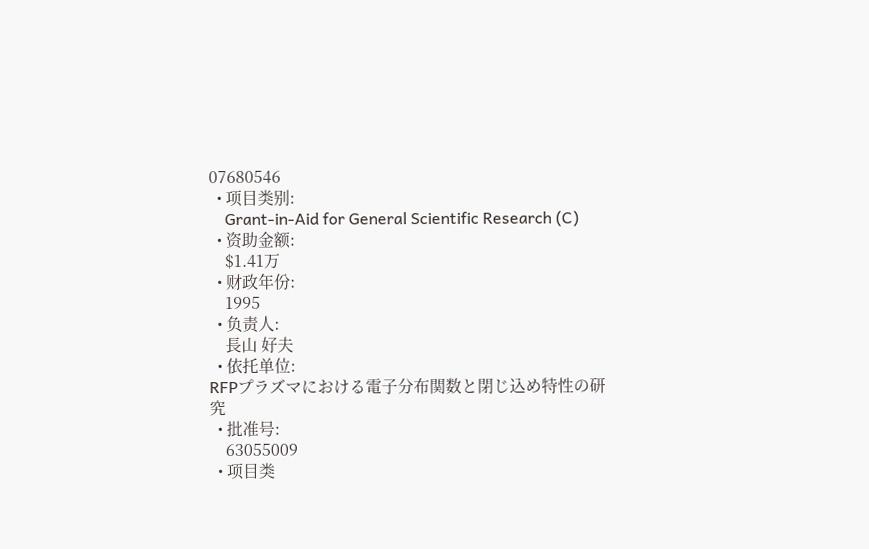07680546
  • 项目类别:
    Grant-in-Aid for General Scientific Research (C)
  • 资助金额:
    $1.41万
  • 财政年份:
    1995
  • 负责人:
    長山 好夫
  • 依托单位:
RFPプラズマにおける電子分布関数と閉じ込め特性の研究
  • 批准号:
    63055009
  • 项目类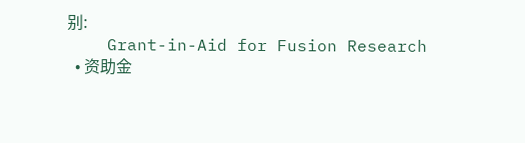别:
    Grant-in-Aid for Fusion Research
  • 资助金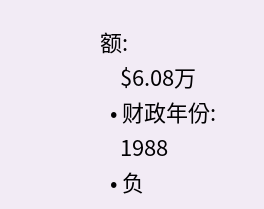额:
    $6.08万
  • 财政年份:
    1988
  • 负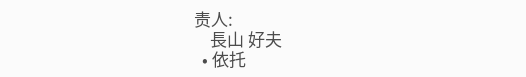责人:
    長山 好夫
  • 依托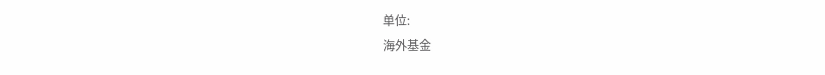单位:
海外基金